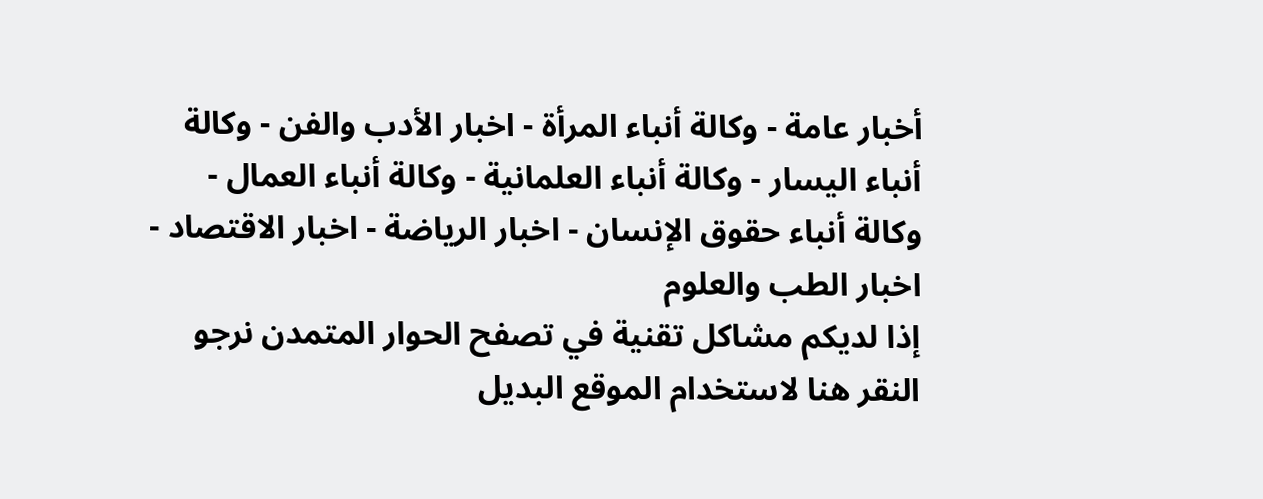أخبار عامة - وكالة أنباء المرأة - اخبار الأدب والفن - وكالة أنباء اليسار - وكالة أنباء العلمانية - وكالة أنباء العمال - وكالة أنباء حقوق الإنسان - اخبار الرياضة - اخبار الاقتصاد - اخبار الطب والعلوم
إذا لديكم مشاكل تقنية في تصفح الحوار المتمدن نرجو النقر هنا لاستخدام الموقع البديل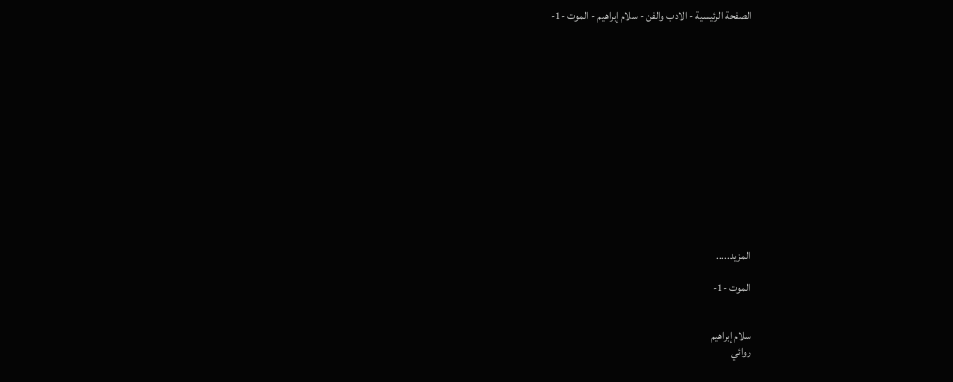الصفحة الرئيسية - الادب والفن - سلام إبراهيم - الموت -1-














المزيد.....

الموت -1-


سلام إبراهيم
روائي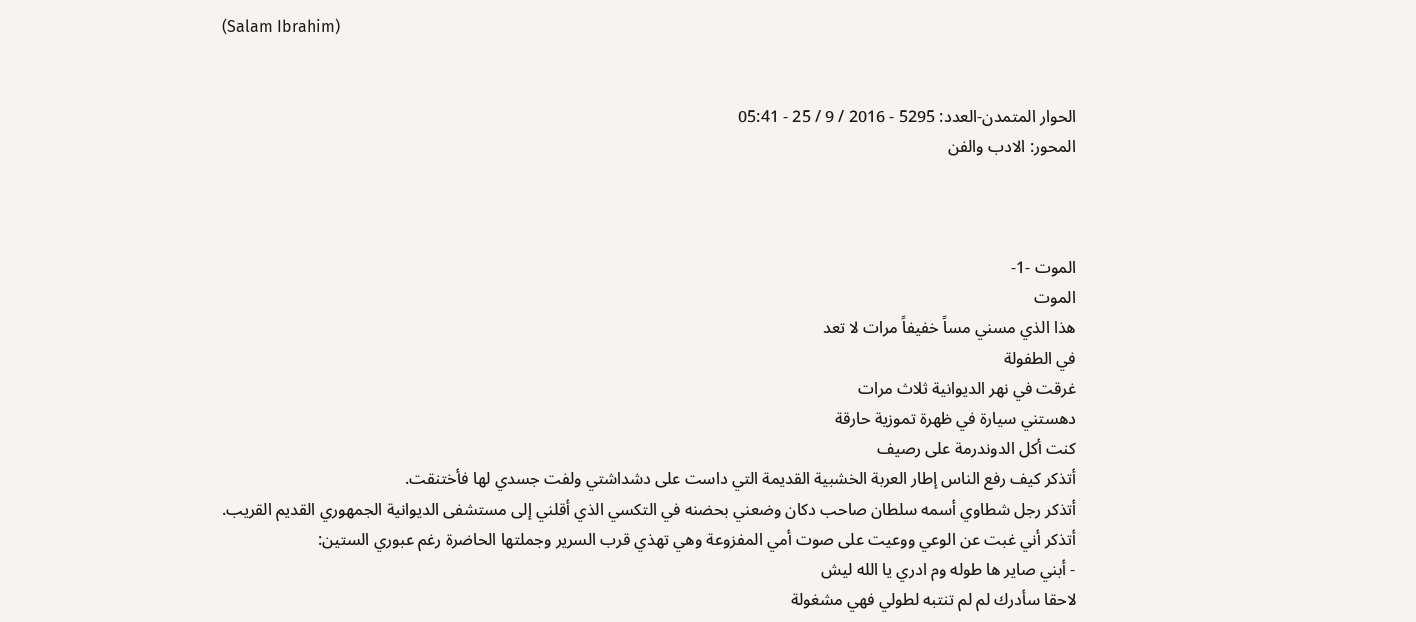(Salam Ibrahim)


الحوار المتمدن-العدد: 5295 - 2016 / 9 / 25 - 05:41
المحور: الادب والفن



الموت -1-
الموت
هذا الذي مسني مساً خفيفاً مرات لا تعد
في الطفولة
غرقت في نهر الديوانية ثلاث مرات
دهستني سيارة في ظهرة تموزية حارقة
كنت أكل الدوندرمة على رصيف
أتذكر كيف رفع الناس إطار العربة الخشبية القديمة التي داست على دشداشتي ولفت جسدي لها فأختنقت.
أتذكر رجل شطاوي أسمه سلطان صاحب دكان وضعني بحضنه في التكسي الذي أقلني إلى مستشفى الديوانية الجمهوري القديم القريب.
أتذكر أني غبت عن الوعي ووعيت على صوت أمي المفزوعة وهي تهذي قرب السرير وجملتها الحاضرة رغم عبوري الستين:
- أبني صاير ها طوله وم ادري يا الله ليش
لاحقا سأدرك لم لم تنتبه لطولي فهي مشغولة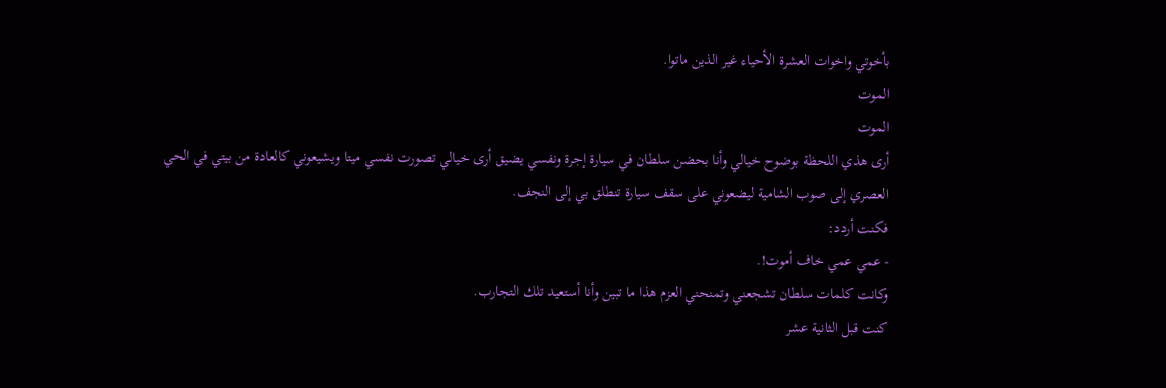بأخوتي واخوات العشرة الأحياء غير الذين ماتوا.
الموت
الموت
أرى هذي اللحظة بوضوح خيالي وأنا بحضن سلطان في سيارة إجرة ونفسي يضيق أرى خيالي تصورت نفسي ميتا ويشيعوني كالعادة من بيتي في الحي العصري إلى صوب الشامية ليضعوني على سقف سيارة تنطلق بي إلى النجف.
فكنت أردد:
- عمي عمي خاف أموت!.
وكانت كلمات سلطان تشجعني وتمنحني العزم هذا ما تبين وأنا أستعيد تلك التجارب.
كنت قبل الثانية عشر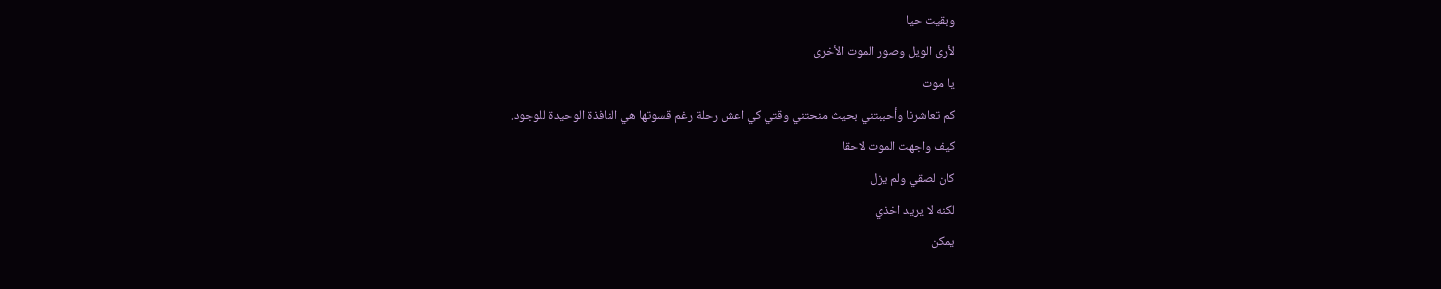وبقيت حيا
لأرى الويل وصور الموت الأخرى
يا موت
كم تعاشرنا وأحببتني بحيث منحتني وقتي كي اعش رحلة رغم قسوتها هي النافذة الوحيدة للوجود.
كيف واجهت الموت لاحقا
كان لصقي ولم يزل
لكنه لا يريد اخذي
يمكن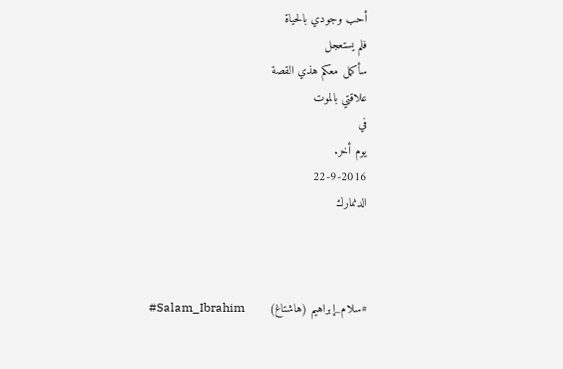أحب وجودي بالحياة
فلم يستعجل
سأكمل معكم هذي القصة
علاقتي بالموت
في
يوم أخر.
22-9-2016
الدنمارك



#سلام_إبراهيم (هاشتاغ)       Salam_Ibrahim#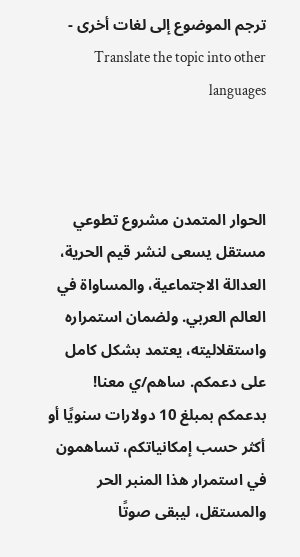ترجم الموضوع إلى لغات أخرى - Translate the topic into other languages



الحوار المتمدن مشروع تطوعي مستقل يسعى لنشر قيم الحرية، العدالة الاجتماعية، والمساواة في العالم العربي. ولضمان استمراره واستقلاليته، يعتمد بشكل كامل على دعمكم. ساهم/ي معنا! بدعمكم بمبلغ 10 دولارات سنويًا أو أكثر حسب إمكانياتكم، تساهمون في استمرار هذا المنبر الحر والمستقل، ليبقى صوتًا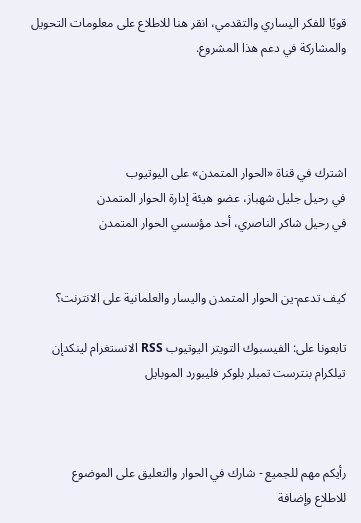قويًا للفكر اليساري والتقدمي، انقر هنا للاطلاع على معلومات التحويل والمشاركة في دعم هذا المشروع.




اشترك في قناة «الحوار المتمدن» على اليوتيوب
في رحيل جليل شهباز، عضو هيئة إدارة الحوار المتمدن
في رحيل شاكر الناصري، أحد مؤسسي الحوار المتمدن


كيف تدعم-ين الحوار المتمدن واليسار والعلمانية على الانترنت؟

تابعونا على: الفيسبوك التويتر اليوتيوب RSS الانستغرام لينكدإن تيلكرام بنترست تمبلر بلوكر فليبورد الموبايل



رأيكم مهم للجميع - شارك في الحوار والتعليق على الموضوع
للاطلاع وإضافة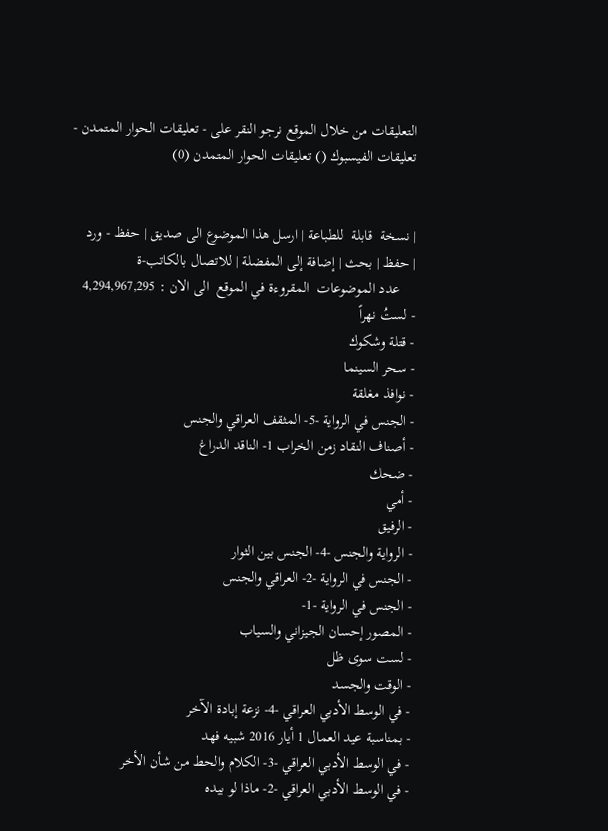التعليقات من خلال الموقع نرجو النقر على - تعليقات الحوار المتمدن -
تعليقات الفيسبوك () تعليقات الحوار المتمدن (0)


| نسخة  قابلة  للطباعة | ارسل هذا الموضوع الى صديق | حفظ - ورد
| حفظ | بحث | إضافة إلى المفضلة | للاتصال بالكاتب-ة
    عدد الموضوعات  المقروءة في الموقع  الى الان : 4,294,967,295
- لستُ نهراً
- قتلة وشكوك
- سحر السينما
- نوافذ مغلقة
- الجنس في الرواية -5- المثقف العراقي والجنس
- أصناف النقاد زمن الخراب 1- الناقد الدراغ
- ضحك
- أمي
- الرفيق
- الرواية والجنس -4- الجنس بين الثوار
- الجنس في الرواية -2- العراقي والجنس
- الجنس في الرواية -1-
- المصور إحسان الجيزاني والسياب
- لست سوى ظل
- الوقت والجسد
- في الوسط الأدبي العراقي -4- نزعة إبادة الآخر
- بمناسبة عيد العمال 1 أيار 2016 شبيه فهد
- في الوسط الأدبي العراقي -3- الكلام والحط من شأن الأخر
- في الوسط الأدبي العراقي -2- ماذا لو بيده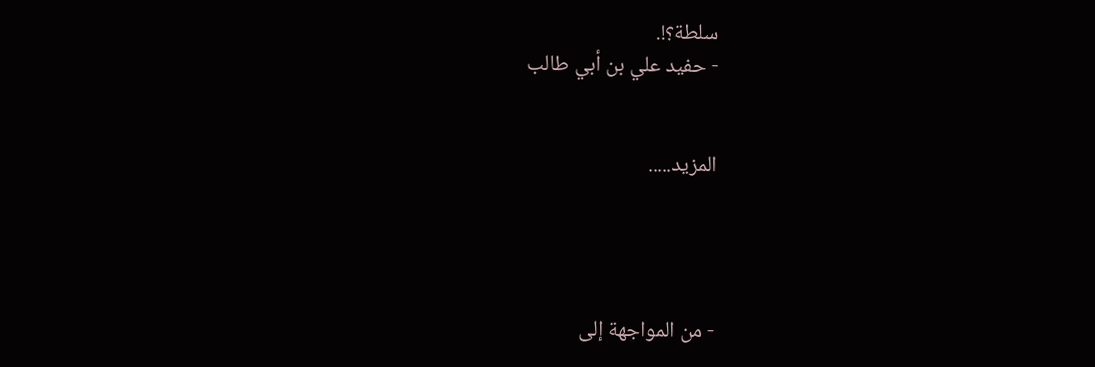سلطة؟!.
- حفيد علي بن أبي طالب


المزيد.....




- من المواجهة إلى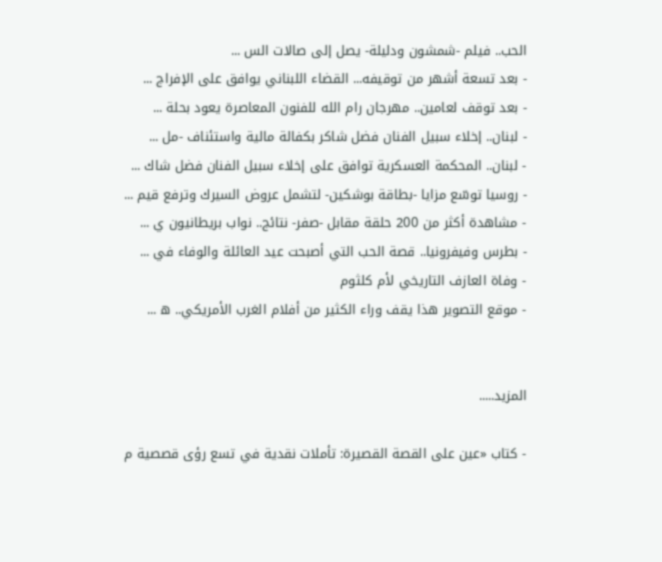الحب.. فيلم -شمشون ودليلة- يصل إلى صالات الس ...
- بعد تسعة أشهر من توقيفه... القضاء اللبناني يوافق على الإفراج ...
- بعد توقف لعامين.. مهرجان رام الله للفنون المعاصرة يعود بحلة ...
- لبنان.. إخلاء سبيل الفنان فضل شاكر بكفالة مالية واستئناف -مل ...
- لبنان.. المحكمة العسكرية توافق على إخلاء سبيل الفنان فضل شاك ...
- روسيا توسّع مزايا -بطاقة بوشكين- لتشمل عروض السيرك وترفع قيم ...
- مشاهدة أكثر من 200 حلقة مقابل -صفر- نتائج.. نواب بريطانيون ي ...
- بطرس وفيفرونيا.. قصة الحب التي أصبحت عيد العائلة والوفاء في ...
- وفاة العازف التاريخي لأم كلثوم
- موقع التصوير هذا يقف وراء الكثير من أفلام الغرب الأمريكي.. ه ...


المزيد.....

- كتاب «عين على القصة القصيرة: تأملات نقدية في تسع رؤى قصصية م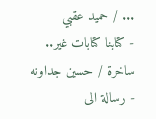... / حميد عقبي
- كتابنا كتابات غير.. ساخرة / حسين جداونه
- رسالة الى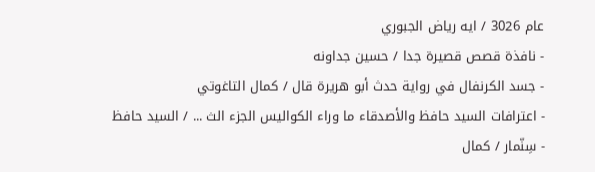عام 3026 / ايه رياض الجبوري
- نافذة قصص قصيرة جدا / حسين جداونه
- جسد الكرنفال في رواية حدث أبو هريرة قال / كمال التاغوتي
- اعترافات السيد حافظ والأصدقاء ما وراء الكواليس الجزء الث ... / السيد حافظ
- سِنّمار / كمال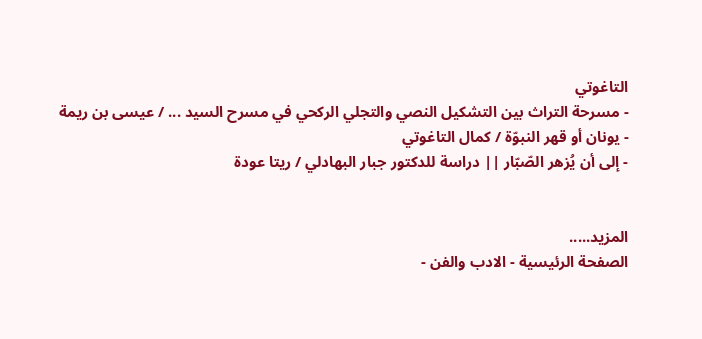التاغوتي
- مسرحة التراث بين التشكيل النصي والتجلي الركحي في مسرح السيد ... / عيسى بن ريمة
- يونان أو قهر النبوّة / كمال التاغوتي
- إلى أن يُزهر الصّبّار || دراسة للدكتور جبار البهادلي / ريتا عودة


المزيد.....
الصفحة الرئيسية - الادب والفن -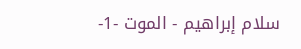سلام إبراهيم - الموت -1-